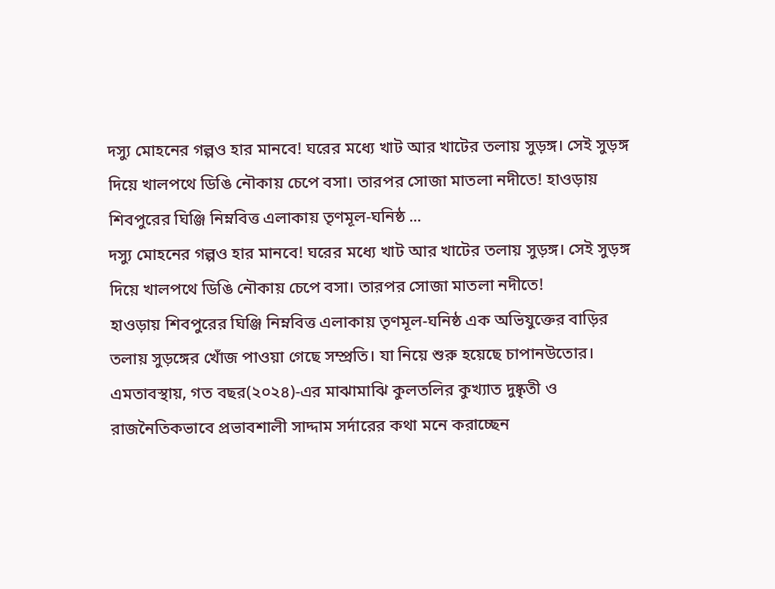দস্যু মোহনের গল্পও হার মানবে! ঘরের মধ্যে খাট আর খাটের তলায় সুড়ঙ্গ। সেই সুড়ঙ্গ দিয়ে খালপথে ডিঙি নৌকায় চেপে বসা। তারপর সোজা মাতলা নদীতে! হাওড়ায় শিবপুরের ঘিঞ্জি নিম্নবিত্ত এলাকায় তৃণমূল-ঘনিষ্ঠ ...
দস্যু মোহনের গল্পও হার মানবে! ঘরের মধ্যে খাট আর খাটের তলায় সুড়ঙ্গ। সেই সুড়ঙ্গ দিয়ে খালপথে ডিঙি নৌকায় চেপে বসা। তারপর সোজা মাতলা নদীতে!
হাওড়ায় শিবপুরের ঘিঞ্জি নিম্নবিত্ত এলাকায় তৃণমূল-ঘনিষ্ঠ এক অভিযুক্তের বাড়ির তলায় সুড়ঙ্গের খোঁজ পাওয়া গেছে সম্প্রতি। যা নিয়ে শুরু হয়েছে চাপানউতোর। এমতাবস্থায়, গত বছর(২০২৪)-এর মাঝামাঝি কুলতলির কুখ্যাত দুষ্কৃতী ও রাজনৈতিকভাবে প্রভাবশালী সাদ্দাম সর্দারের কথা মনে করাচ্ছেন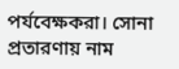পর্যবেক্ষকরা। সোনা প্রতারণায় নাম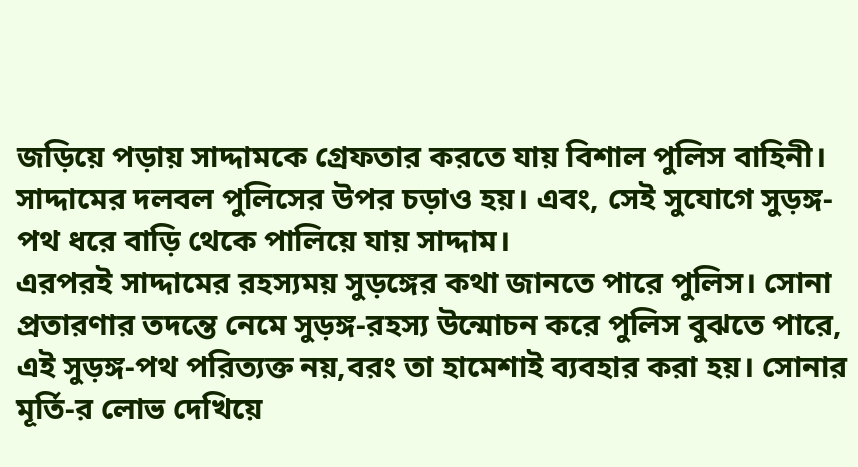জড়িয়ে পড়ায় সাদ্দামকে গ্রেফতার করতে যায় বিশাল পুলিস বাহিনী। সাদ্দামের দলবল পুলিসের উপর চড়াও হয়। এবং, সেই সুযোগে সুড়ঙ্গ-পথ ধরে বাড়ি থেকে পালিয়ে যায় সাদ্দাম।
এরপরই সাদ্দামের রহস্যময় সুড়ঙ্গের কথা জানতে পারে পুলিস। সোনা প্রতারণার তদন্তে নেমে সুড়ঙ্গ-রহস্য উন্মোচন করে পুলিস বুঝতে পারে, এই সুড়ঙ্গ-পথ পরিত্যক্ত নয়,বরং তা হামেশাই ব্যবহার করা হয়। সোনার মূর্তি-র লোভ দেখিয়ে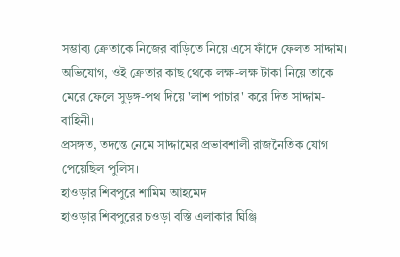সম্ভাব্য ক্রেতাকে নিজের বাড়িতে নিয়ে এসে ফাঁদে ফেলত সাদ্দাম। অভিযোগ, ওই ক্রেতার কাছ থেকে লক্ষ-লক্ষ টাকা নিয়ে তাকে মেরে ফেলে সুড়ঙ্গ-পথ দিয়ে 'লাশ পাচার' করে দিত সাদ্দাম-বাহিনী।
প্রসঙ্গত, তদন্তে নেমে সাদ্দামের প্রভাবশালী রাজনৈতিক যোগ পেয়েছিল পুলিস।
হাওড়ার শিবপুরে শামিম আহমেদ
হাওড়ার শিবপুরের চওড়া বস্তি এলাকার ঘিঞ্জি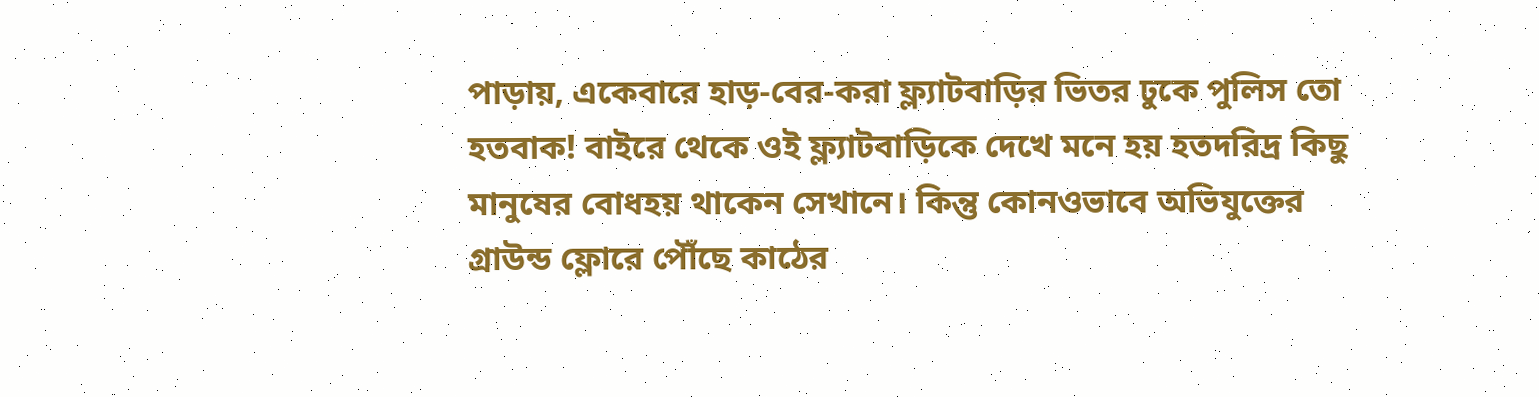পাড়ায়, একেবারে হাড়-বের-করা ফ্ল্যাটবাড়ির ভিতর ঢুকে পুলিস তো হতবাক! বাইরে থেকে ওই ফ্ল্যাটবাড়িকে দেখে মনে হয় হতদরিদ্র কিছু মানুষের বোধহয় থাকেন সেখানে। কিন্তু কোনওভাবে অভিযুক্তের গ্রাউন্ড ফ্লোরে পৌঁছে কাঠের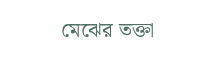মেঝের তক্তা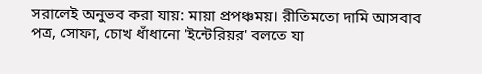সরালেই অনুভব করা যায়: মায়া প্রপঞ্চময়। রীতিমতো দামি আসবাব পত্র, সোফা, চোখ ধাঁধানো 'ইন্টেরিয়র' বলতে যা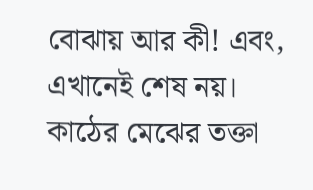বোঝায় আর কী! এবং, এখানেই শেষ নয়। কাঠের মেঝের তক্তা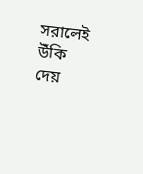সরালেই উঁকি দেয়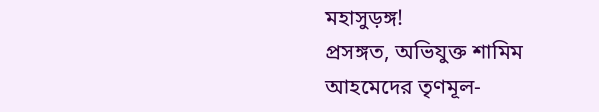মহাসুড়ঙ্গ!
প্রসঙ্গত, অভিযুক্ত শামিম আহমেদের তৃণমূল-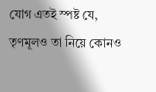যোগ এতই স্পষ্ট যে, তৃণমূলও তা নিয়ে কোনও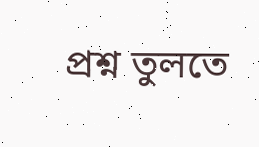প্রশ্ন তুলতে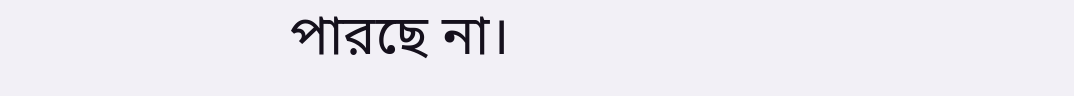পারছে না।